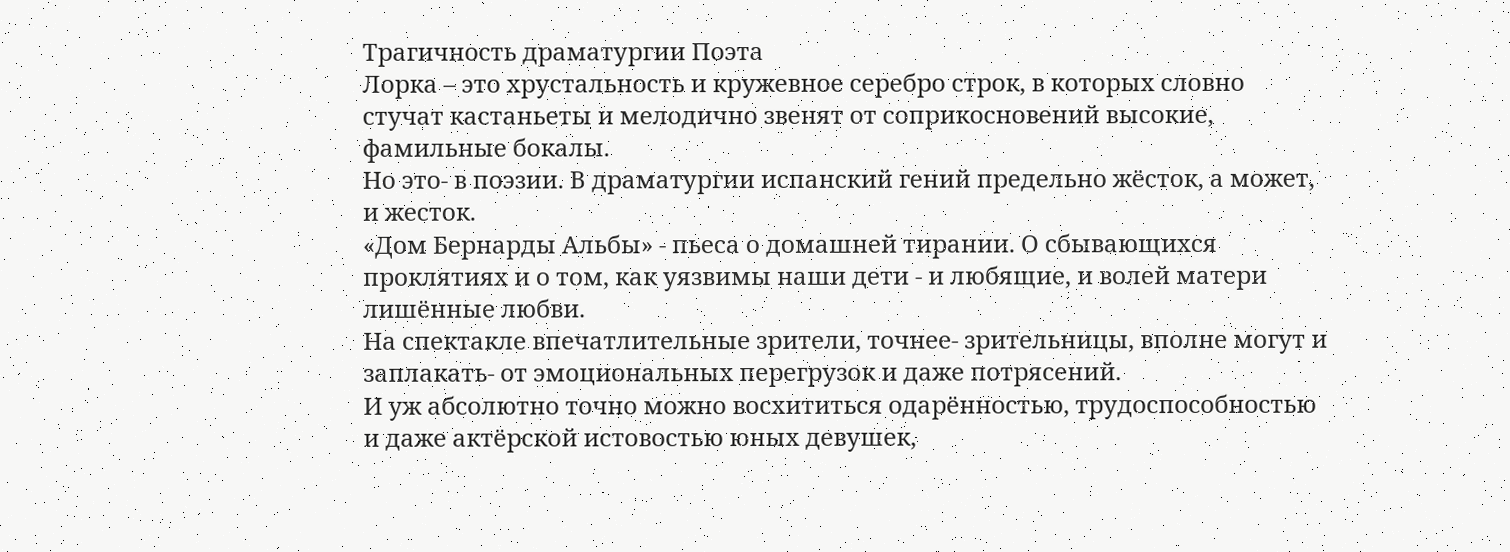Трагичность драматургии Поэта
Лорка – это хрустальность и кружевное серебро строк, в которых словно стучат кастаньеты и мелодично звенят от соприкосновений высокие, фамильные бокалы.
Но это- в поэзии. В драматургии испанский гений предельно жёсток, а может, и жесток.
«Дом Бернарды Альбы» - пьеса о домашней тирании. О сбывающихся проклятиях и о том, как уязвимы наши дети - и любящие, и волей матери лишённые любви.
На спектакле впечатлительные зрители, точнее- зрительницы, вполне могут и заплакать- от эмоциональных перегрузок и даже потрясений.
И уж абсолютно точно можно восхититься одарённостью, трудоспособностью и даже актёрской истовостью юных девушек,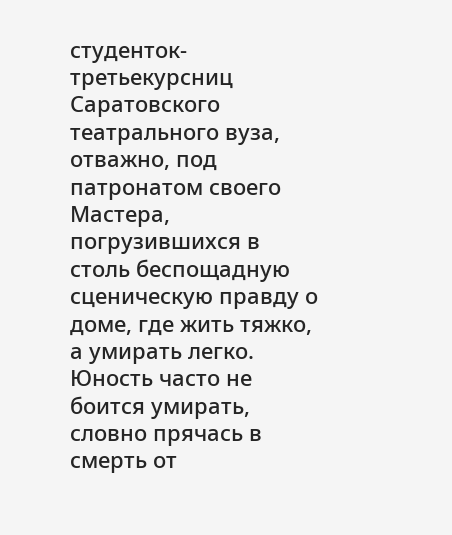студенток- третьекурсниц Саратовского театрального вуза, отважно, под патронатом своего Мастера, погрузившихся в столь беспощадную сценическую правду о доме, где жить тяжко, а умирать легко.
Юность часто не боится умирать, словно прячась в смерть от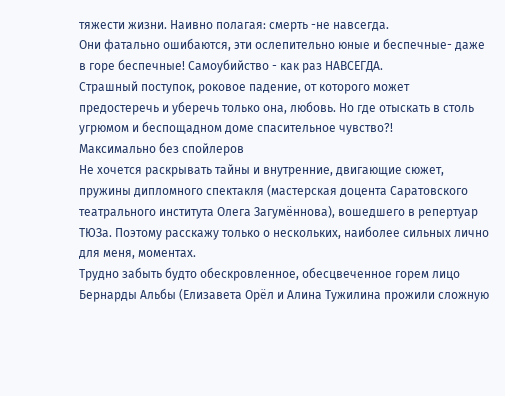тяжести жизни. Наивно полагая: смерть -не навсегда.
Они фатально ошибаются, эти ослепительно юные и беспечные- даже в горе беспечные! Самоубийство - как раз НАВСЕГДА.
Страшный поступок, роковое падение, от которого может предостеречь и уберечь только она, любовь. Но где отыскать в столь угрюмом и беспощадном доме спасительное чувство?!
Максимально без спойлеров
Не хочется раскрывать тайны и внутренние, двигающие сюжет, пружины дипломного спектакля (мастерская доцента Саратовского театрального института Олега Загумённова), вошедшего в репертуар ТЮЗа. Поэтому расскажу только о нескольких, наиболее сильных лично для меня, моментах.
Трудно забыть будто обескровленное, обесцвеченное горем лицо Бернарды Альбы (Елизавета Орёл и Алина Тужилина прожили сложную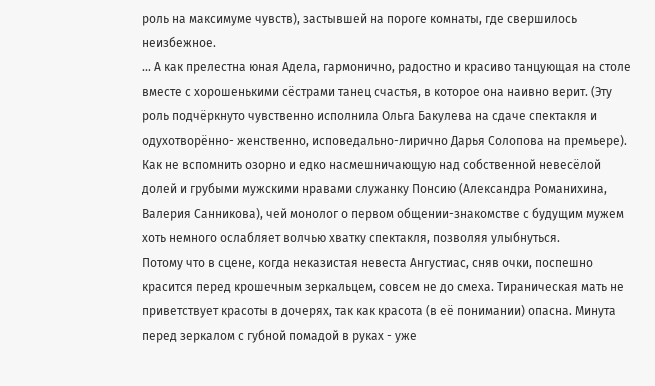роль на максимуме чувств), застывшей на пороге комнаты, где свершилось неизбежное.
... А как прелестна юная Адела, гармонично, радостно и красиво танцующая на столе вместе с хорошенькими сёстрами танец счастья, в которое она наивно верит. (Эту роль подчёркнуто чувственно исполнила Ольга Бакулева на сдаче спектакля и одухотворённо- женственно, исповедально-лирично Дарья Солопова на премьере).
Как не вспомнить озорно и едко насмешничающую над собственной невесёлой долей и грубыми мужскими нравами служанку Понсию (Александра Романихина, Валерия Санникова), чей монолог о первом общении-знакомстве с будущим мужем хоть немного ослабляет волчью хватку спектакля, позволяя улыбнуться.
Потому что в сцене, когда неказистая невеста Ангустиас, сняв очки, поспешно красится перед крошечным зеркальцем, совсем не до смеха. Тираническая мать не приветствует красоты в дочерях, так как красота (в её понимании) опасна. Минута перед зеркалом с губной помадой в руках - уже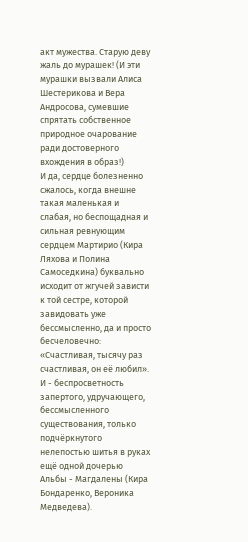акт мужества. Старую деву жаль до мурашек! (И эти мурашки вызвали Алиса Шестерикова и Вера Андросова, сумевшие спрятать собственное природное очарование ради достоверного вхождения в образ!)
И да, сердце болезненно сжалось, когда внешне такая маленькая и слабая, но беспощадная и сильная ревнующим сердцем Мартирио (Кира Ляхова и Полина Самоседкина) буквально исходит от жгучей зависти к той сестре, которой завидовать уже бессмысленно, да и просто бесчеловечно: «Счастливая, тысячу раз счастливая, он её любил».
И - беспросветность запертого, удручающего, бессмысленного существования, только подчёркнутого нелепостью шитья в руках ещё одной дочерью Альбы - Магдалены (Кира Бондаренко, Вероника Медведева).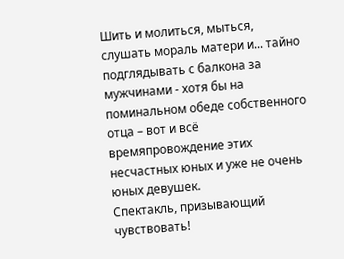Шить и молиться, мыться, слушать мораль матери и... тайно подглядывать с балкона за мужчинами - хотя бы на поминальном обеде собственного отца – вот и всё времяпровождение этих несчастных юных и уже не очень юных девушек.
Спектакль, призывающий чувствовать!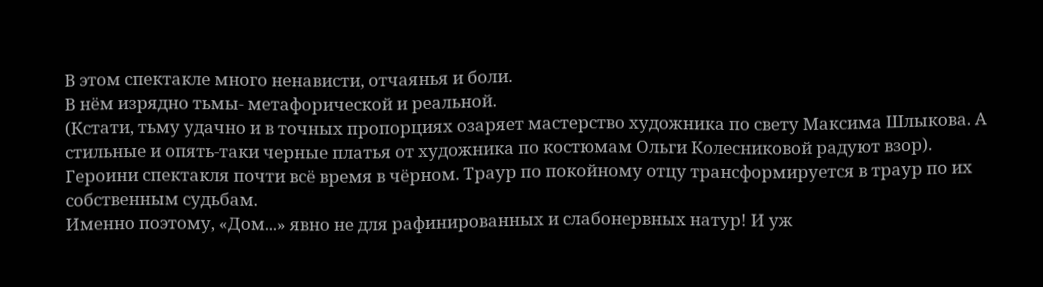В этом спектакле много ненависти, отчаянья и боли.
В нём изрядно тьмы- метафорической и реальной.
(Кстати, тьму удачно и в точных пропорциях озаряет мастерство художника по свету Максима Шлыкова. А стильные и опять-таки черные платья от художника по костюмам Ольги Колесниковой радуют взор).
Героини спектакля почти всё время в чёрном. Траур по покойному отцу трансформируется в траур по их собственным судьбам.
Именно поэтому, «Дом...» явно не для рафинированных и слабонервных натур! И уж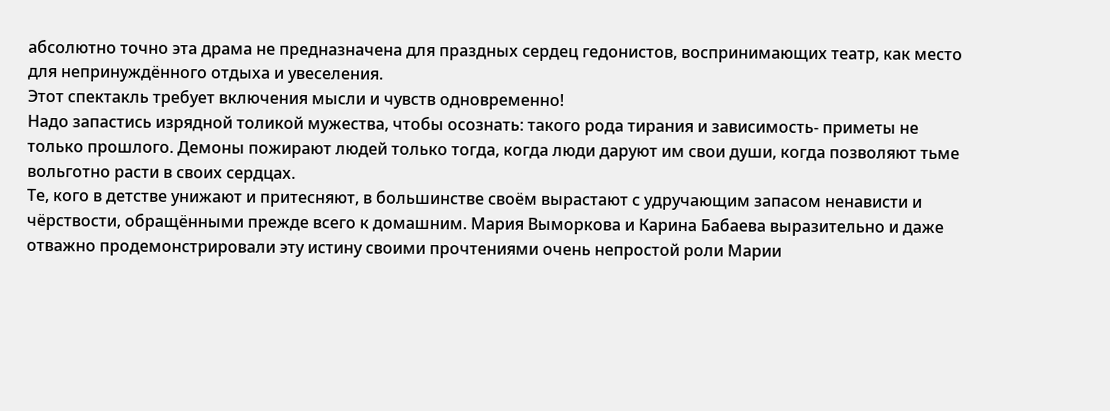абсолютно точно эта драма не предназначена для праздных сердец гедонистов, воспринимающих театр, как место для непринуждённого отдыха и увеселения.
Этот спектакль требует включения мысли и чувств одновременно!
Надо запастись изрядной толикой мужества, чтобы осознать: такого рода тирания и зависимость- приметы не только прошлого. Демоны пожирают людей только тогда, когда люди даруют им свои души, когда позволяют тьме вольготно расти в своих сердцах.
Те, кого в детстве унижают и притесняют, в большинстве своём вырастают с удручающим запасом ненависти и чёрствости, обращёнными прежде всего к домашним. Мария Выморкова и Карина Бабаева выразительно и даже отважно продемонстрировали эту истину своими прочтениями очень непростой роли Марии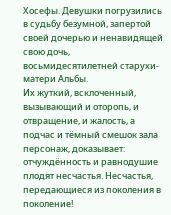Хосефы. Девушки погрузились в судьбу безумной, запертой своей дочерью и ненавидящей свою дочь, восьмидесятилетней старухи-матери Альбы.
Их жуткий, всклоченный, вызывающий и оторопь, и отвращение, и жалость, а подчас и тёмный смешок зала персонаж, доказывает: отчуждённость и равнодушие плодят несчастья. Несчастья, передающиеся из поколения в поколение!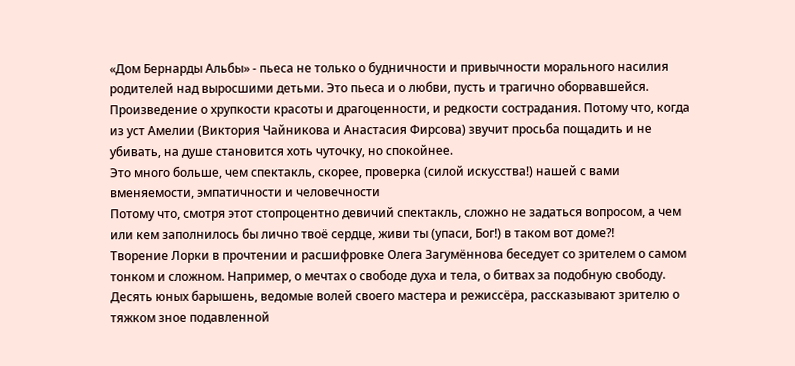«Дом Бернарды Альбы» - пьеса не только о будничности и привычности морального насилия родителей над выросшими детьми. Это пьеса и о любви, пусть и трагично оборвавшейся.
Произведение о хрупкости красоты и драгоценности, и редкости сострадания. Потому что, когда из уст Амелии (Виктория Чайникова и Анастасия Фирсова) звучит просьба пощадить и не убивать, на душе становится хоть чуточку, но спокойнее.
Это много больше, чем спектакль, скорее, проверка (силой искусства!) нашей с вами вменяемости, эмпатичности и человечности
Потому что, смотря этот стопроцентно девичий спектакль, сложно не задаться вопросом, а чем или кем заполнилось бы лично твоё сердце, живи ты (упаси, Бог!) в таком вот доме?!
Творение Лорки в прочтении и расшифровке Олега Загумённова беседует со зрителем о самом тонком и сложном. Например, о мечтах о свободе духа и тела, о битвах за подобную свободу.
Десять юных барышень, ведомые волей своего мастера и режиссёра, рассказывают зрителю о тяжком зное подавленной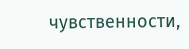чувственности,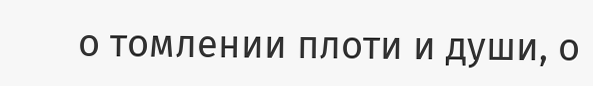о томлении плоти и души, о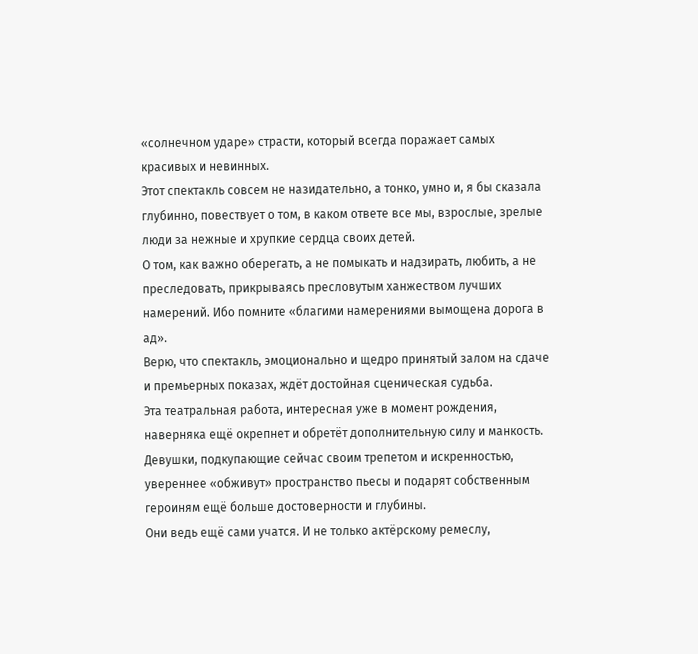«солнечном ударе» страсти, который всегда поражает самых красивых и невинных.
Этот спектакль совсем не назидательно, а тонко, умно и, я бы сказала глубинно, повествует о том, в каком ответе все мы, взрослые, зрелые люди за нежные и хрупкие сердца своих детей.
О том, как важно оберегать, а не помыкать и надзирать, любить, а не преследовать, прикрываясь пресловутым ханжеством лучших намерений. Ибо помните «благими намерениями вымощена дорога в ад».
Верю, что спектакль, эмоционально и щедро принятый залом на сдаче и премьерных показах, ждёт достойная сценическая судьба.
Эта театральная работа, интересная уже в момент рождения, наверняка ещё окрепнет и обретёт дополнительную силу и манкость.
Девушки, подкупающие сейчас своим трепетом и искренностью, увереннее «обживут» пространство пьесы и подарят собственным героиням ещё больше достоверности и глубины.
Они ведь ещё сами учатся. И не только актёрскому ремеслу,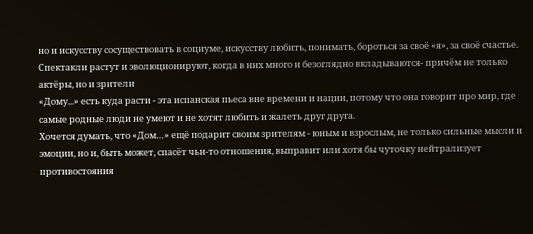но и искусству сосуществовать в социуме, искусству любить, понимать, бороться за своё «я», за своё счастье.
Спектакли растут и эволюционируют, когда в них много и безоглядно вкладываются- причём не только актёры, но и зрители
«Дому...» есть куда расти - эта испанская пьеса вне времени и нации, потому что она говорит про мир, где самые родные люди не умеют и не хотят любить и жалеть друг друга.
Хочется думать, что «Дом…» ещё подарит своим зрителям - юным и взрослым, не только сильные мысли и эмоции, но и, быть может, спасёт чьи-то отношения, выправит или хотя бы чуточку нейтрализует противостояния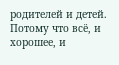родителей и детей.
Потому что всё, и хорошее, и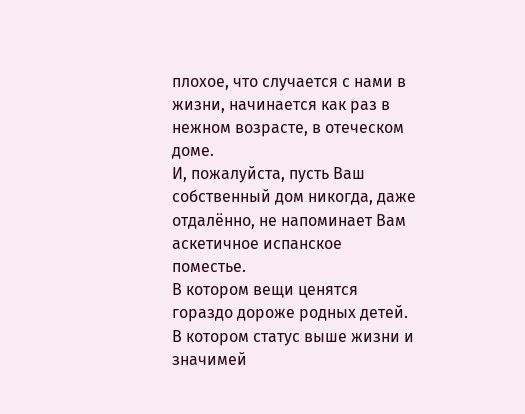плохое, что случается с нами в жизни, начинается как раз в нежном возрасте, в отеческом доме.
И, пожалуйста, пусть Ваш собственный дом никогда, даже отдалённо, не напоминает Вам аскетичное испанское поместье.
В котором вещи ценятся гораздо дороже родных детей.
В котором статус выше жизни и значимей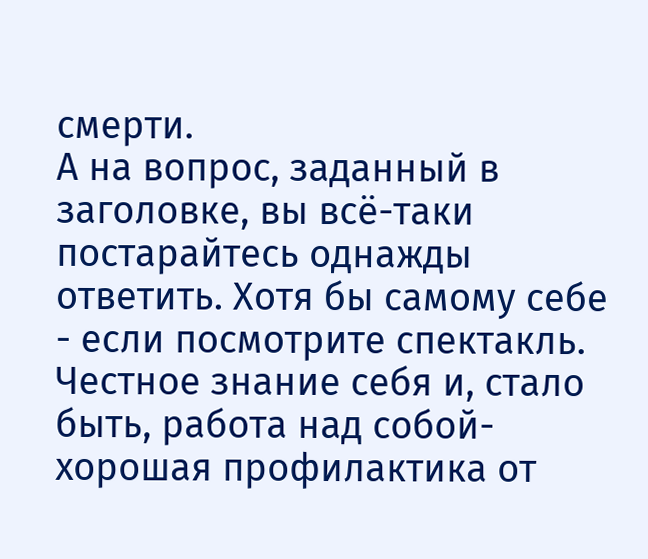смерти.
А на вопрос, заданный в заголовке, вы всё-таки постарайтесь однажды ответить. Хотя бы самому себе - если посмотрите спектакль.
Честное знание себя и, стало быть, работа над собой- хорошая профилактика от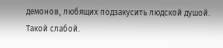демонов, любящих подзакусить людской душой. Такой слабой.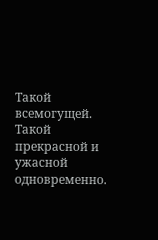Такой всемогущей. Такой прекрасной и ужасной одновременно.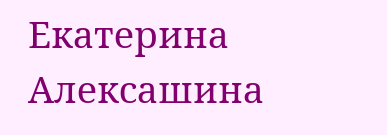Екатерина Алексашина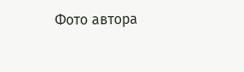Фото автора